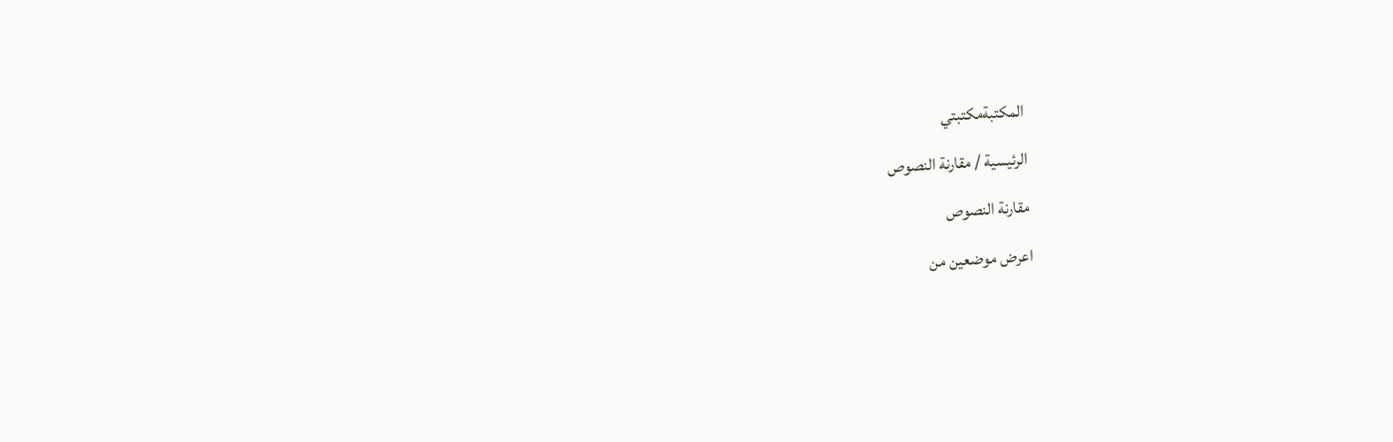المكتبةمكتبتي

الرئيسية / مقارنة النصوص

مقارنة النصوص

اعرض موضعين من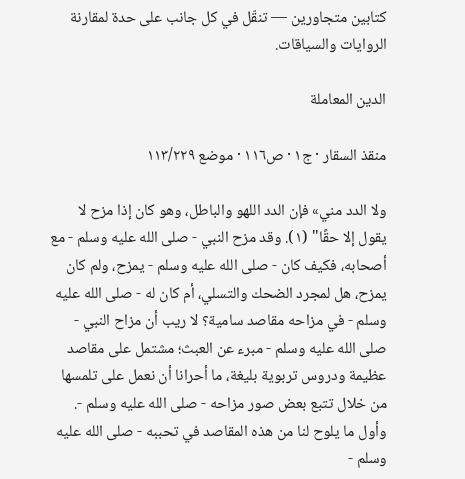كتابين متجاورين — تنقّل في كل جانب على حدة لمقارنة الروايات والسياقات.

الدين المعاملة

منقذ السقار · ج١ · ص١١٦ · موضع ١١٣/٢٢٩

ولا الدد مني» فإن الدد اللهو والباطل، وهو كان إذا مزح لا يقول إلا حقًا" (١). وقد مزح النبي - صلى الله عليه وسلم - مع أصحابه، فكيف كان - صلى الله عليه وسلم - يمزح، ولم كان يمزح، هل لمجرد الضحك والتسلي، أم كان له - صلى الله عليه وسلم - في مزاحه مقاصد سامية؟ لا ريب أن مزاح النبي - صلى الله عليه وسلم - مبرء عن العبث؛ مشتمل على مقاصد عظيمة ودروس تربوية بليغة، ما أحرانا أن نعمل على تلمسها من خلال تتبع بعض صور مزاحه - صلى الله عليه وسلم -. وأول ما يلوح لنا من هذه المقاصد في تحببه - صلى الله عليه وسلم -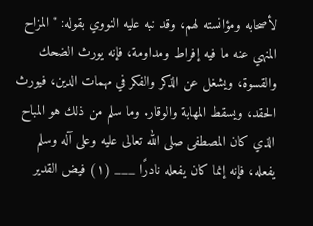لأصحابه ومؤانسته لهم، وقد نبه عليه النووي بقوله: "المزاح المنهي عنه ما فيه إفراط ومداومة، فإنه يورث الضحك والقسوة، ويشغل عن الذكر والفكر في مهمات الدين، فيورث الحقد، ويسقط المهابة والوقار. وما سلم من ذلك هو المباح الذي كان المصطفى صلى الله تعالى عليه وعلى آله وسلم يفعله، فإنه إنما كان يفعله نادرًا ___ (١) فيض القدير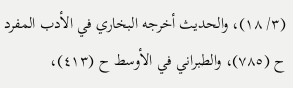(٣/ ١٨)، والحديث أخرجه البخاري في الأدب المفرد ح (٧٨٥)، والطبراني في الأوسط ح (٤١٣)،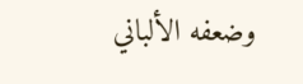وضعفه الألباني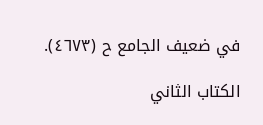في ضعيف الجامع ح (٤٦٧٣).

الكتاب الثاني